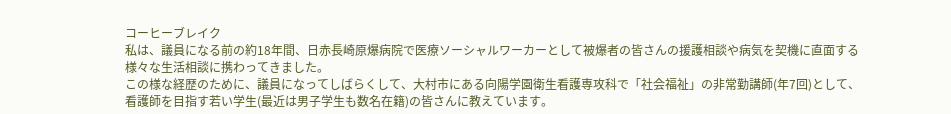コーヒーブレイク
私は、議員になる前の約18年間、日赤長崎原爆病院で医療ソーシャルワーカーとして被爆者の皆さんの援護相談や病気を契機に直面する様々な生活相談に携わってきました。
この様な経歴のために、議員になってしばらくして、大村市にある向陽学園衛生看護専攻科で「社会福祉」の非常勤講師(年7回)として、看護師を目指す若い学生(最近は男子学生も数名在籍)の皆さんに教えています。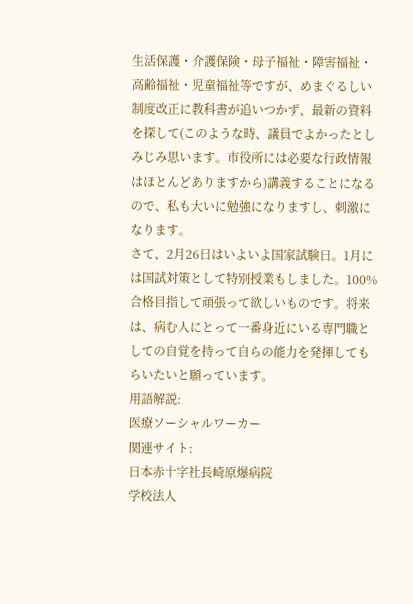生活保護・介護保険・母子福祉・障害福祉・高齢福祉・児童福祉等ですが、めまぐるしい制度改正に教科書が追いつかず、最新の資料を探して(このような時、議員でよかったとしみじみ思います。市役所には必要な行政情報はほとんどありますから)講義することになるので、私も大いに勉強になりますし、刺激になります。
さて、2月26日はいよいよ国家試験日。1月には国試対策として特別授業もしました。100%合格目指して頑張って欲しいものです。将来は、病む人にとって一番身近にいる専門職としての自覚を持って自らの能力を発揮してもらいたいと願っています。
用語解説:
医療ソーシャルワーカー
関連サイト:
日本赤十字社長崎原爆病院
学校法人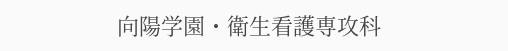向陽学園・衛生看護専攻科